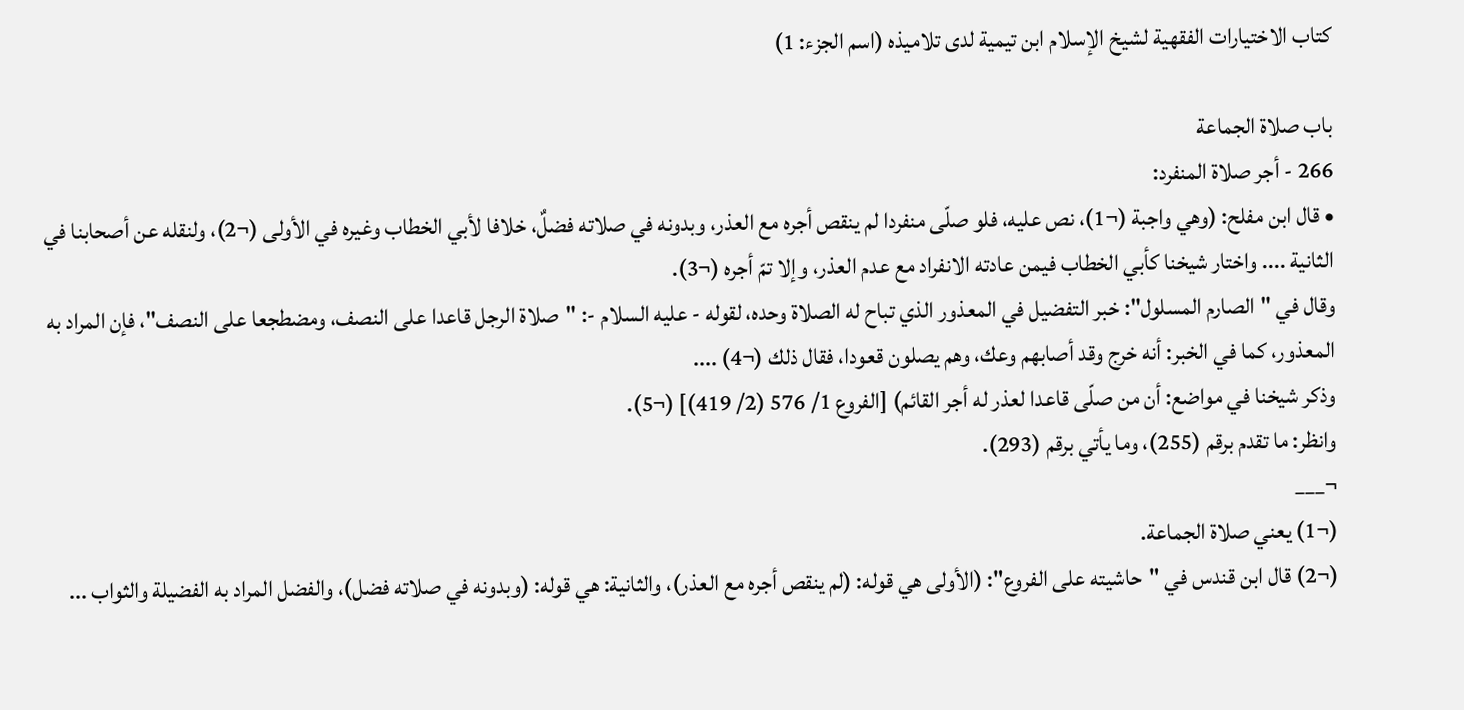كتاب الاختيارات الفقهية لشيخ الإسلام ابن تيمية لدى تلاميذه (اسم الجزء: 1)

باب صلاة الجماعة
266 - أجر صلاة المنفرد:
• قال ابن مفلح: (وهي واجبة (¬1)، نص عليه، فلو صلّى منفردا لم ينقص أجره مع العذر، وبدونه في صلاته فضلٌ، خلافا لأبي الخطاب وغيره في الأولى (¬2)، ولنقله عن أصحابنا في الثانية .... واختار شيخنا كأبي الخطاب فيمن عادته الانفراد مع عدم العذر، وإلا تمّ أجره (¬3).
وقال في "الصارم المسلول": خبر التفضيل في المعذور الذي تباح له الصلاة وحده، لقوله - عليه السلام -: "صلاة الرجل قاعدا على النصف، ومضطجعا على النصف"، فإن المراد به المعذور، كما في الخبر: أنه خرج وقد أصابهم وعك، وهم يصلون قعودا، فقال ذلك (¬4) ....
وذكر شيخنا في مواضع: أن من صلّى قاعدا لعذر له أجر القائم) [الفروع 1/ 576 (2/ 419)] (¬5).
وانظر: ما تقدم برقم (255)، وما يأتي برقم (293).
¬___
(¬1) يعني صلاة الجماعة.
(¬2) قال ابن قندس في "حاشيته على الفروع": (الأولى هي قوله: (لم ينقص أجره مع العذر)، والثانية: هي قوله: (وبدونه في صلاته فضل)، والفضل المراد به الفضيلة والثواب ...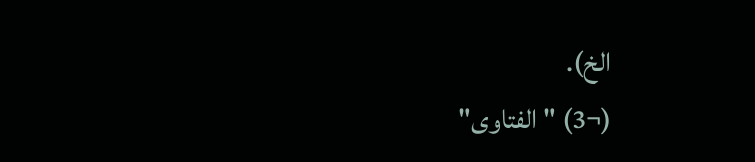الخ).
(¬3) "الفتاوى"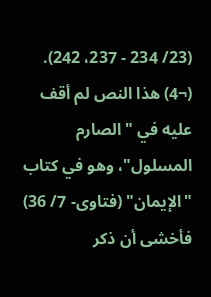(23/ 234 - 237، 242).
(¬4) هذا النص لم أقف عليه في "الصارم المسلول"، وهو في كتاب "الإيمان" (فتاوى- 7/ 36) فأخشى أن ذكر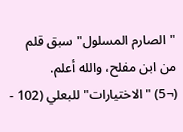"الصارم المسلول" سبق قلم من ابن مفلح، والله أعلم.
(¬5) "الاختيارات" للبعلي (102 -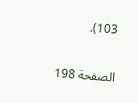103).

الصفحة 198